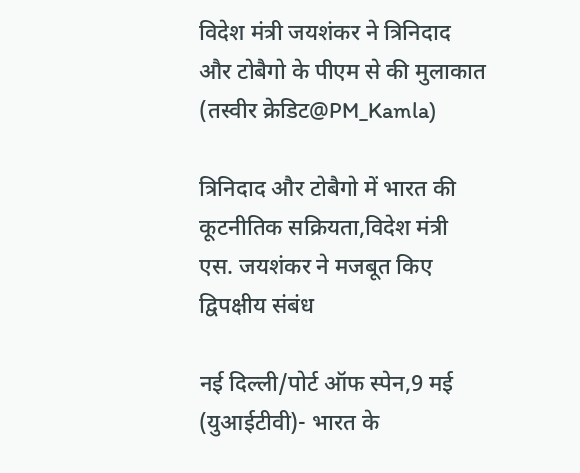विदेश मंत्री जयशंकर ने त्रिनिदाद और टोबैगो के पीएम से की मुलाकात (तस्वीर क्रेडिट@PM_Kamla)

त्रिनिदाद और टोबैगो में भारत की कूटनीतिक सक्रियता,विदेश मंत्री एस. जयशंकर ने मजबूत किए द्विपक्षीय संबंध

नई दिल्ली/पोर्ट ऑफ स्पेन,9 मई (युआईटीवी)- भारत के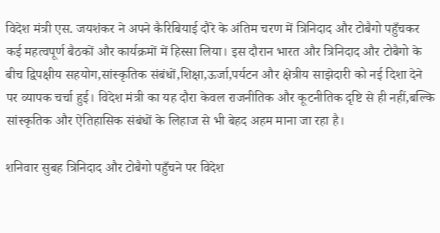विदेश मंत्री एस. जयशंकर ने अपने कैरिबियाई दौरे के अंतिम चरण में त्रिनिदाद और टोबैगो पहुँचकर कई महत्वपूर्ण बैठकों और कार्यक्रमों में हिस्सा लिया। इस दौरान भारत और त्रिनिदाद और टोबैगो के बीच द्विपक्षीय सहयोग,सांस्कृतिक संबंधों,शिक्षा,ऊर्जा,पर्यटन और क्षेत्रीय साझेदारी को नई दिशा देने पर व्यापक चर्चा हुई। विदेश मंत्री का यह दौरा केवल राजनीतिक और कूटनीतिक दृष्टि से ही नहीं,बल्कि सांस्कृतिक और ऐतिहासिक संबंधों के लिहाज से भी बेहद अहम माना जा रहा है।

शनिवार सुबह त्रिनिदाद और टोबैगो पहुँचने पर विदेश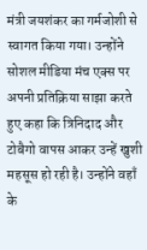मंत्री जयशंकर का गर्मजोशी से स्वागत किया गया। उन्होंने सोशल मीडिया मंच एक्स पर अपनी प्रतिक्रिया साझा करते हुए कहा कि त्रिनिदाद और टोबैगो वापस आकर उन्हें खुशी महसूस हो रही है। उन्होंने वहाँ के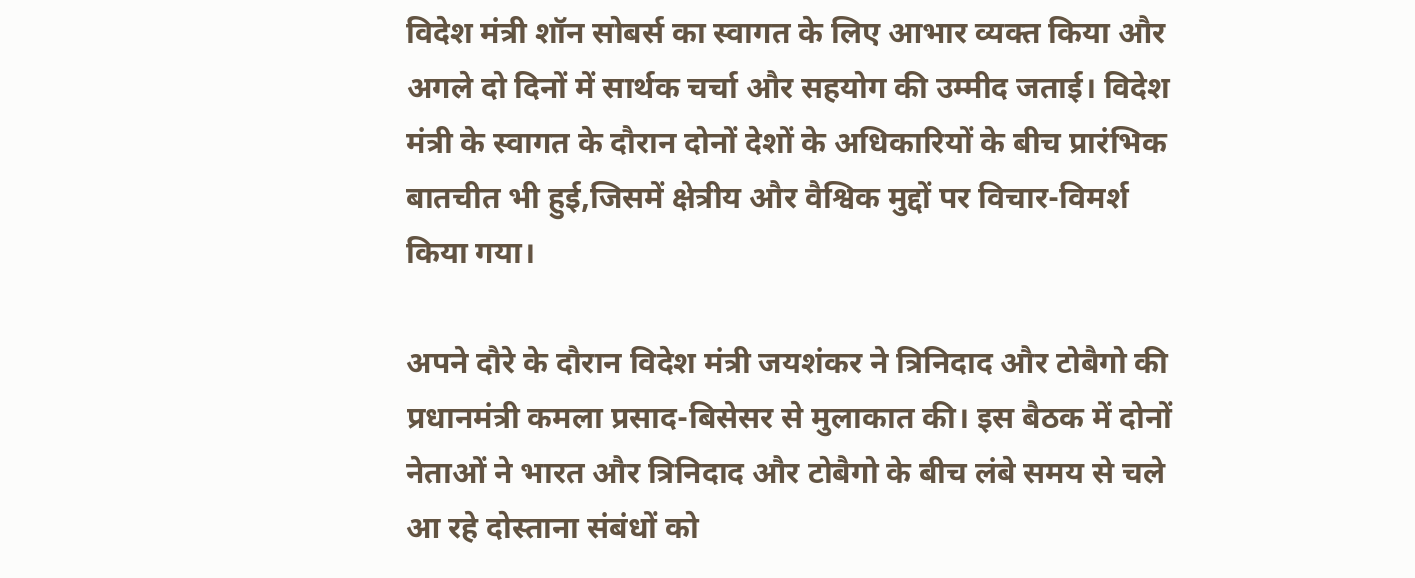विदेश मंत्री शॉन सोबर्स का स्वागत के लिए आभार व्यक्त किया और अगले दो दिनों में सार्थक चर्चा और सहयोग की उम्मीद जताई। विदेश मंत्री के स्वागत के दौरान दोनों देशों के अधिकारियों के बीच प्रारंभिक बातचीत भी हुई,जिसमें क्षेत्रीय और वैश्विक मुद्दों पर विचार-विमर्श किया गया।

अपने दौरे के दौरान विदेश मंत्री जयशंकर ने त्रिनिदाद और टोबैगो की प्रधानमंत्री कमला प्रसाद-बिसेसर से मुलाकात की। इस बैठक में दोनों नेताओं ने भारत और त्रिनिदाद और टोबैगो के बीच लंबे समय से चले आ रहे दोस्ताना संबंधों को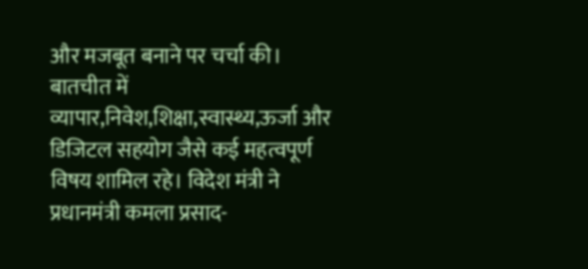और मजबूत बनाने पर चर्चा की। बातचीत में व्यापार,निवेश,शिक्षा,स्वास्थ्य,ऊर्जा और डिजिटल सहयोग जैसे कई महत्वपूर्ण विषय शामिल रहे। विदेश मंत्री ने प्रधानमंत्री कमला प्रसाद-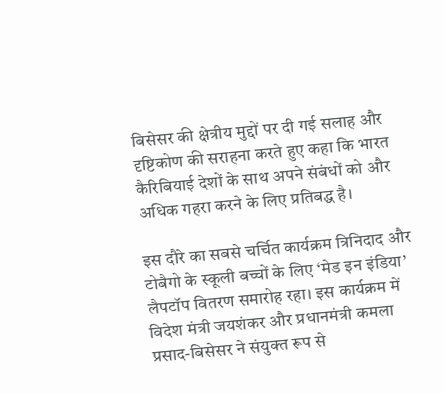बिसेसर की क्षेत्रीय मुद्दों पर दी गई सलाह और दृष्टिकोण की सराहना करते हुए कहा कि भारत कैरिबियाई देशों के साथ अपने संबंधों को और अधिक गहरा करने के लिए प्रतिबद्ध है।

इस दौरे का सबसे चर्चित कार्यक्रम त्रिनिदाद और टोबैगो के स्कूली बच्चों के लिए ‘मेड इन इंडिया’ लैपटॉप वितरण समारोह रहा। इस कार्यक्रम में विदेश मंत्री जयशंकर और प्रधानमंत्री कमला प्रसाद-बिसेसर ने संयुक्त रूप से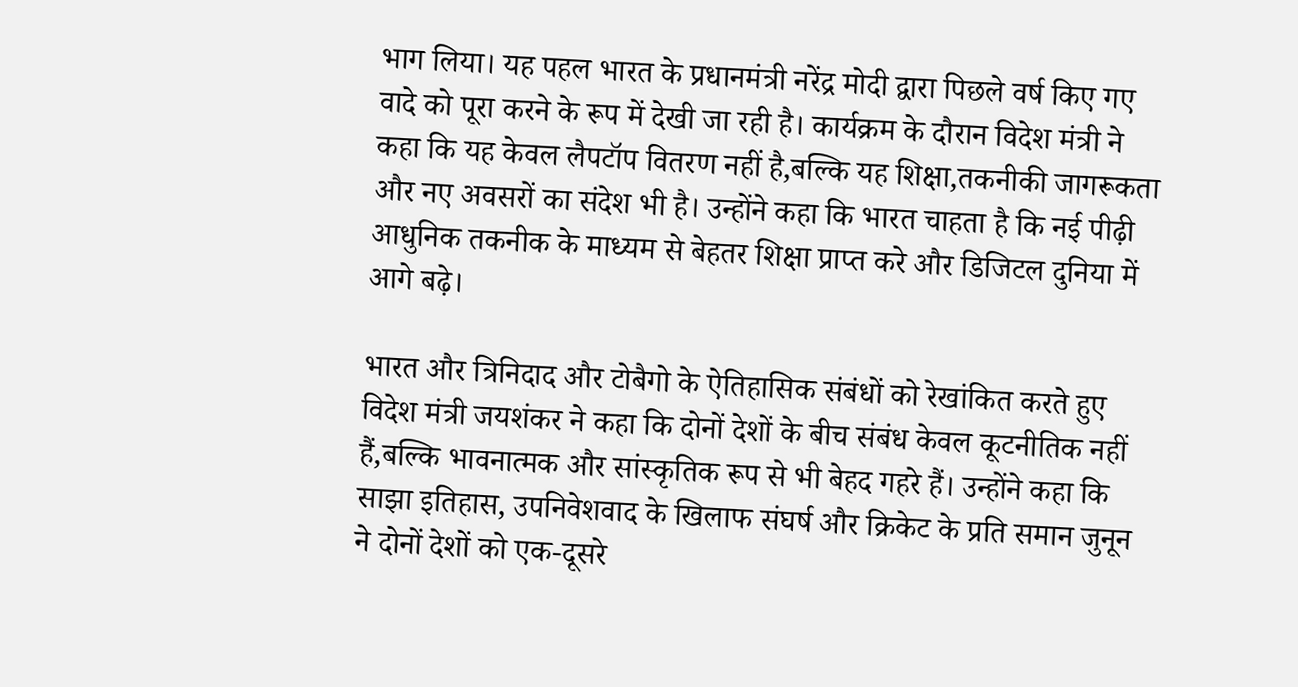भाग लिया। यह पहल भारत के प्रधानमंत्री नरेंद्र मोदी द्वारा पिछले वर्ष किए गए वादे को पूरा करने के रूप में देखी जा रही है। कार्यक्रम के दौरान विदेश मंत्री ने कहा कि यह केवल लैपटॉप वितरण नहीं है,बल्कि यह शिक्षा,तकनीकी जागरूकता और नए अवसरों का संदेश भी है। उन्होंने कहा कि भारत चाहता है कि नई पीढ़ी आधुनिक तकनीक के माध्यम से बेहतर शिक्षा प्राप्त करे और डिजिटल दुनिया में आगे बढ़े।

भारत और त्रिनिदाद और टोबैगो के ऐतिहासिक संबंधों को रेखांकित करते हुए विदेश मंत्री जयशंकर ने कहा कि दोनों देशों के बीच संबंध केवल कूटनीतिक नहीं हैं,बल्कि भावनात्मक और सांस्कृतिक रूप से भी बेहद गहरे हैं। उन्होंने कहा कि साझा इतिहास, उपनिवेशवाद के खिलाफ संघर्ष और क्रिकेट के प्रति समान जुनून ने दोनों देशों को एक-दूसरे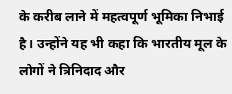के करीब लाने में महत्वपूर्ण भूमिका निभाई है। उन्होंने यह भी कहा कि भारतीय मूल के लोगों ने त्रिनिदाद और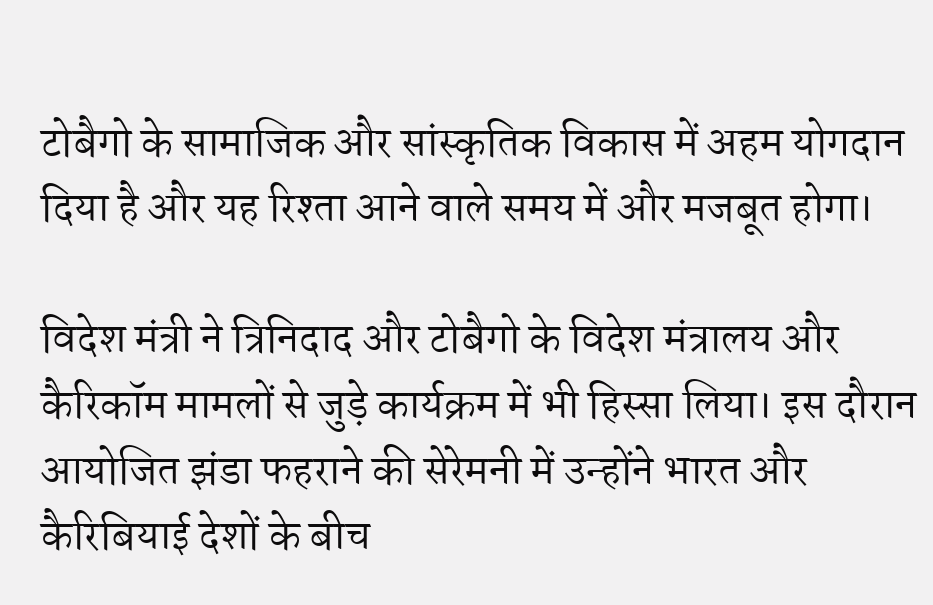टोबैगो के सामाजिक और सांस्कृतिक विकास में अहम योगदान दिया है और यह रिश्ता आने वाले समय में और मजबूत होगा।

विदेश मंत्री ने त्रिनिदाद और टोबैगो के विदेश मंत्रालय और कैरिकॉम मामलों से जुड़े कार्यक्रम में भी हिस्सा लिया। इस दौरान आयोजित झंडा फहराने की सेरेमनी में उन्होंने भारत और कैरिबियाई देशों के बीच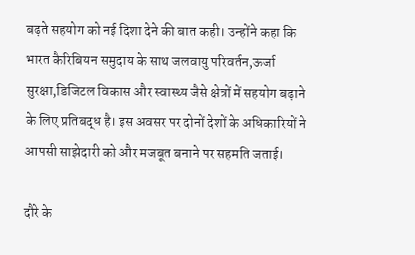बढ़ते सहयोग को नई दिशा देने की बात कही। उन्होंने कहा कि भारत कैरिबियन समुदाय के साथ जलवायु परिवर्तन,ऊर्जा सुरक्षा,डिजिटल विकास और स्वास्थ्य जैसे क्षेत्रों में सहयोग बढ़ाने के लिए प्रतिबद्ध है। इस अवसर पर दोनों देशों के अधिकारियों ने आपसी साझेदारी को और मजबूत बनाने पर सहमति जताई।

दौरे के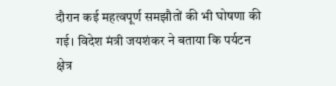दौरान कई महत्वपूर्ण समझौतों की भी घोषणा की गई। विदेश मंत्री जयशंकर ने बताया कि पर्यटन क्षेत्र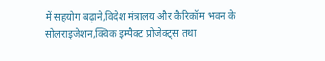में सहयोग बढ़ाने,विदेश मंत्रालय और कैरिकॉम भवन के सोलराइजेशन,क्विक इम्पैक्ट प्रोजेक्ट्स तथा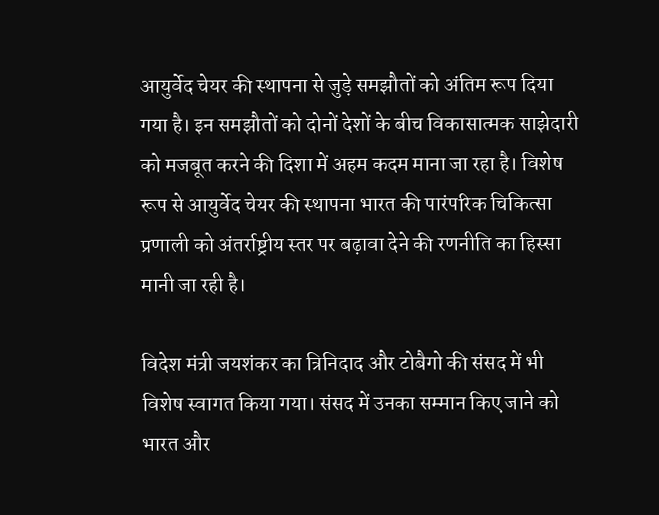आयुर्वेद चेयर की स्थापना से जुड़े समझौतों को अंतिम रूप दिया गया है। इन समझौतों को दोनों देशों के बीच विकासात्मक साझेदारी को मजबूत करने की दिशा में अहम कदम माना जा रहा है। विशेष रूप से आयुर्वेद चेयर की स्थापना भारत की पारंपरिक चिकित्सा प्रणाली को अंतर्राष्ट्रीय स्तर पर बढ़ावा देने की रणनीति का हिस्सा मानी जा रही है।

विदेश मंत्री जयशंकर का त्रिनिदाद और टोबैगो की संसद में भी विशेष स्वागत किया गया। संसद में उनका सम्मान किए जाने को भारत और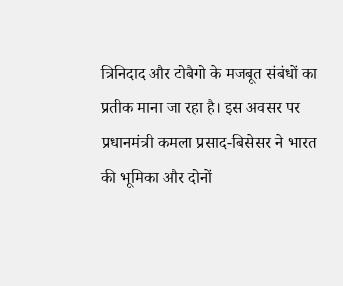त्रिनिदाद और टोबैगो के मजबूत संबंधों का प्रतीक माना जा रहा है। इस अवसर पर प्रधानमंत्री कमला प्रसाद-बिसेसर ने भारत की भूमिका और दोनों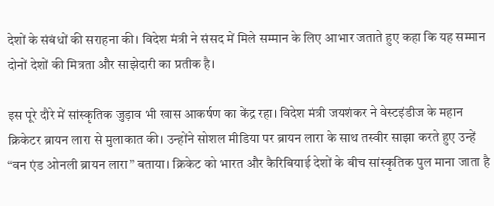देशों के संबंधों की सराहना की। विदेश मंत्री ने संसद में मिले सम्मान के लिए आभार जताते हुए कहा कि यह सम्मान दोनों देशों की मित्रता और साझेदारी का प्रतीक है।

इस पूरे दौरे में सांस्कृतिक जुड़ाव भी खास आकर्षण का केंद्र रहा। विदेश मंत्री जयशंकर ने वेस्टइंडीज के महान क्रिकेटर ब्रायन लारा से मुलाकात की। उन्होंने सोशल मीडिया पर ब्रायन लारा के साथ तस्वीर साझा करते हुए उन्हें “वन एंड ओनली ब्रायन लारा” बताया। क्रिकेट को भारत और कैरिबियाई देशों के बीच सांस्कृतिक पुल माना जाता है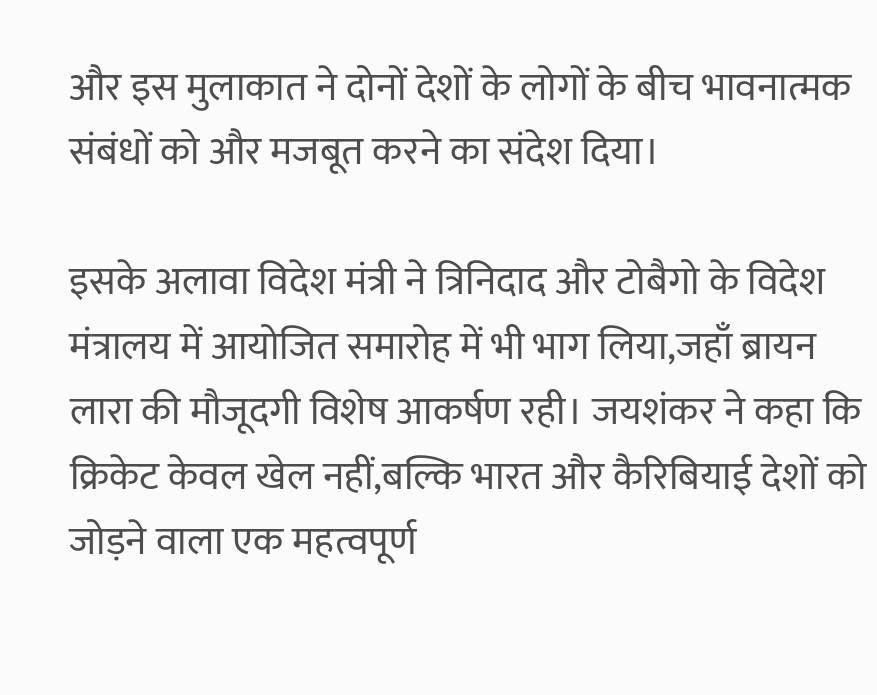और इस मुलाकात ने दोनों देशों के लोगों के बीच भावनात्मक संबंधों को और मजबूत करने का संदेश दिया।

इसके अलावा विदेश मंत्री ने त्रिनिदाद और टोबैगो के विदेश मंत्रालय में आयोजित समारोह में भी भाग लिया,जहाँ ब्रायन लारा की मौजूदगी विशेष आकर्षण रही। जयशंकर ने कहा कि क्रिकेट केवल खेल नहीं,बल्कि भारत और कैरिबियाई देशों को जोड़ने वाला एक महत्वपूर्ण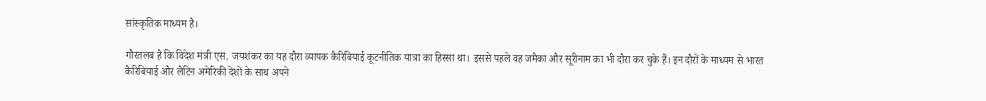सांस्कृतिक माध्यम है।

गौरतलब है कि विदेश मंत्री एस. जयशंकर का यह दौरा व्यापक कैरिबियाई कूटनीतिक यात्रा का हिस्सा था। इससे पहले वह जमैका और सूरीनाम का भी दौरा कर चुके हैं। इन दौरों के माध्यम से भारत कैरिबियाई और लैटिन अमेरिकी देशों के साथ अपने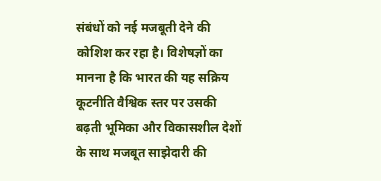संबंधों को नई मजबूती देने की कोशिश कर रहा है। विशेषज्ञों का मानना है कि भारत की यह सक्रिय कूटनीति वैश्विक स्तर पर उसकी बढ़ती भूमिका और विकासशील देशों के साथ मजबूत साझेदारी की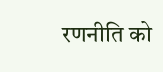रणनीति को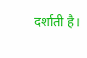दर्शाती है।